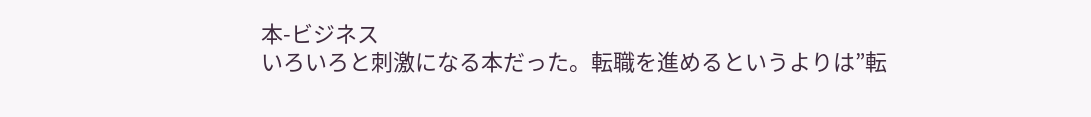本-ビジネス
いろいろと刺激になる本だった。転職を進めるというよりは”転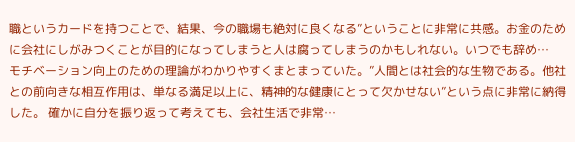職というカードを持つことで、結果、今の職場も絶対に良くなる”ということに非常に共感。お金のために会社にしがみつくことが目的になってしまうと人は腐ってしまうのかもしれない。いつでも辞め…
モチベーション向上のための理論がわかりやすくまとまっていた。”人間とは社会的な生物である。他社との前向きな相互作用は、単なる満足以上に、精神的な健康にとって欠かせない”という点に非常に納得した。 確かに自分を振り返って考えても、会社生活で非常…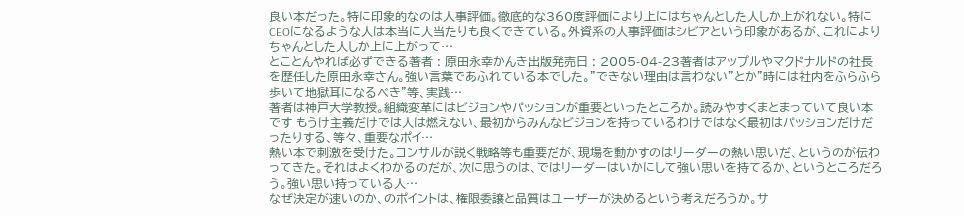良い本だった。特に印象的なのは人事評価。徹底的な360度評価により上にはちゃんとした人しか上がれない。特にCEOになるような人は本当に人当たりも良くできている。外資系の人事評価はシビアという印象があるが、これによりちゃんとした人しか上に上がって…
とことんやれば必ずできる著者 : 原田永幸かんき出版発売日 : 2005-04-23著者はアップルやマクドナルドの社長を歴任した原田永幸さん。強い言葉であふれている本でした。”できない理由は言わない”とか”時には社内をふらふら歩いて地獄耳になるべき”等、実践…
著者は神戸大学教授。組織変革にはビジョンやパッションが重要といったところか。読みやすくまとまっていて良い本です もうけ主義だけでは人は燃えない、最初からみんなビジョンを持っているわけではなく最初はパッションだけだったりする、等々、重要なポイ…
熱い本で刺激を受けた。コンサルが説く戦略等も重要だが、現場を動かすのはリーダーの熱い思いだ、というのが伝わってきた。それはよくわかるのだが、次に思うのは、ではリーダーはいかにして強い思いを持てるか、というところだろう。強い思い持っている人…
なぜ決定が速いのか、のポイントは、権限委譲と品質はユーザーが決めるという考えだろうか。サ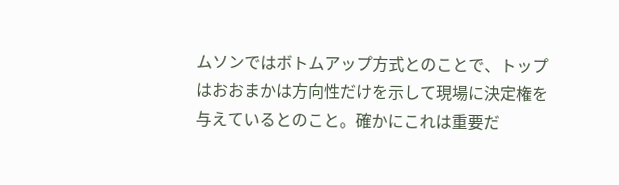ムソンではボトムアップ方式とのことで、トップはおおまかは方向性だけを示して現場に決定権を与えているとのこと。確かにこれは重要だ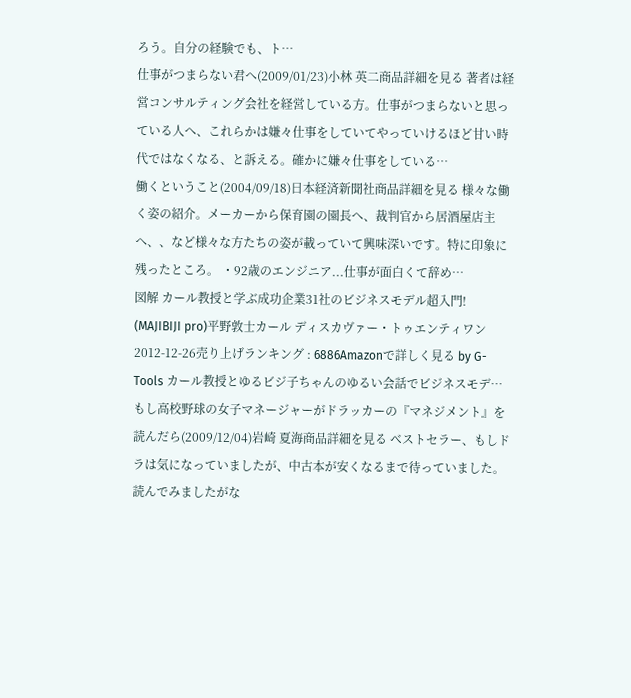ろう。自分の経験でも、ト…
仕事がつまらない君へ(2009/01/23)小林 英二商品詳細を見る 著者は経営コンサルティング会社を経営している方。仕事がつまらないと思っている人へ、これらかは嫌々仕事をしていてやっていけるほど甘い時代ではなくなる、と訴える。確かに嫌々仕事をしている…
働くということ(2004/09/18)日本経済新聞社商品詳細を見る 様々な働く姿の紹介。メーカーから保育園の園長へ、裁判官から居酒屋店主へ、、など様々な方たちの姿が載っていて興味深いです。特に印象に残ったところ。 ・92歳のエンジニア...仕事が面白くて辞め…
図解 カール教授と学ぶ成功企業31社のビジネスモデル超入門! (MAJIBIJI pro)平野敦士カール ディスカヴァー・トゥエンティワン 2012-12-26売り上げランキング : 6886Amazonで詳しく見る by G-Tools カール教授とゆるビジ子ちゃんのゆるい会話でビジネスモデ…
もし高校野球の女子マネージャーがドラッカーの『マネジメント』を読んだら(2009/12/04)岩崎 夏海商品詳細を見る ベストセラー、もしドラは気になっていましたが、中古本が安くなるまで待っていました。読んでみましたがな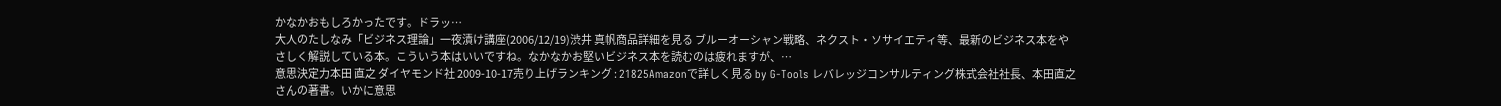かなかおもしろかったです。ドラッ…
大人のたしなみ「ビジネス理論」一夜漬け講座(2006/12/19)渋井 真帆商品詳細を見る ブルーオーシャン戦略、ネクスト・ソサイエティ等、最新のビジネス本をやさしく解説している本。こういう本はいいですね。なかなかお堅いビジネス本を読むのは疲れますが、…
意思決定力本田 直之 ダイヤモンド社 2009-10-17売り上げランキング : 21825Amazonで詳しく見る by G-Tools レバレッジコンサルティング株式会社社長、本田直之さんの著書。いかに意思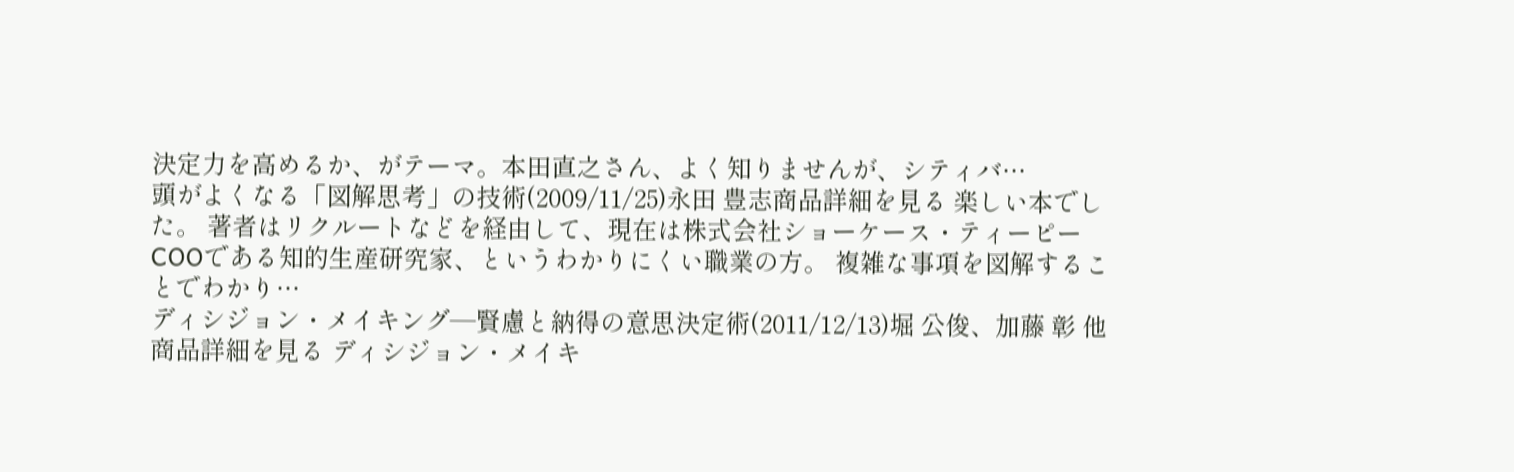決定力を高めるか、がテーマ。本田直之さん、よく知りませんが、シティバ…
頭がよくなる「図解思考」の技術(2009/11/25)永田 豊志商品詳細を見る 楽しい本でした。 著者はリクルートなどを経由して、現在は株式会社ショーケース・ティーピーCOOである知的生産研究家、というわかりにくい職業の方。 複雑な事項を図解することでわかり…
ディシジョン・メイキング―賢慮と納得の意思決定術(2011/12/13)堀 公俊、加藤 彰 他商品詳細を見る ディシジョン・メイキ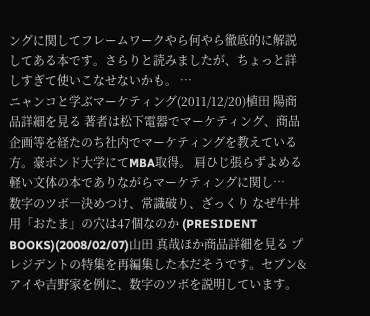ングに関してフレームワークやら何やら徹底的に解説してある本です。さらりと読みましたが、ちょっと詳しすぎて使いこなせないかも。 …
ニャンコと学ぶマーケティング(2011/12/20)植田 陽商品詳細を見る 著者は松下電器でマーケティング、商品企画等を経たのち社内でマーケティングを教えている方。豪ボンド大学にてMBA取得。 肩ひじ張らずよめる軽い文体の本でありながらマーケティングに関し…
数字のツボ―決めつけ、常識破り、ざっくり なぜ牛丼用「おたま」の穴は47個なのか (PRESIDENT BOOKS)(2008/02/07)山田 真哉ほか商品詳細を見る プレジデントの特集を再編集した本だそうです。セブン&アイや吉野家を例に、数字のツボを説明しています。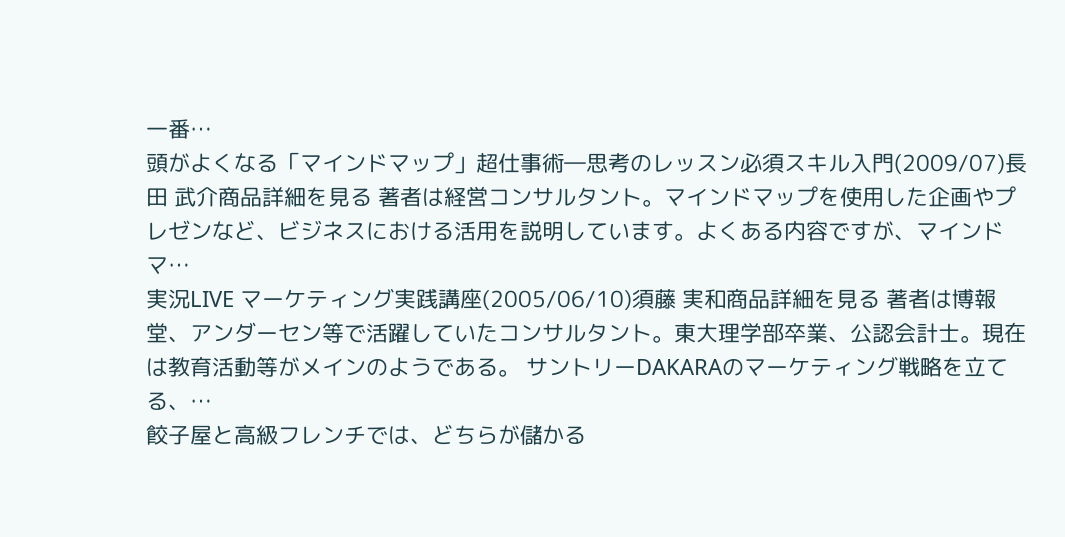一番…
頭がよくなる「マインドマップ」超仕事術―思考のレッスン必須スキル入門(2009/07)長田 武介商品詳細を見る 著者は経営コンサルタント。マインドマップを使用した企画やプレゼンなど、ビジネスにおける活用を説明しています。よくある内容ですが、マインドマ…
実況LIVE マーケティング実践講座(2005/06/10)須藤 実和商品詳細を見る 著者は博報堂、アンダーセン等で活躍していたコンサルタント。東大理学部卒業、公認会計士。現在は教育活動等がメインのようである。 サントリーDAKARAのマーケティング戦略を立てる、…
餃子屋と高級フレンチでは、どちらが儲かる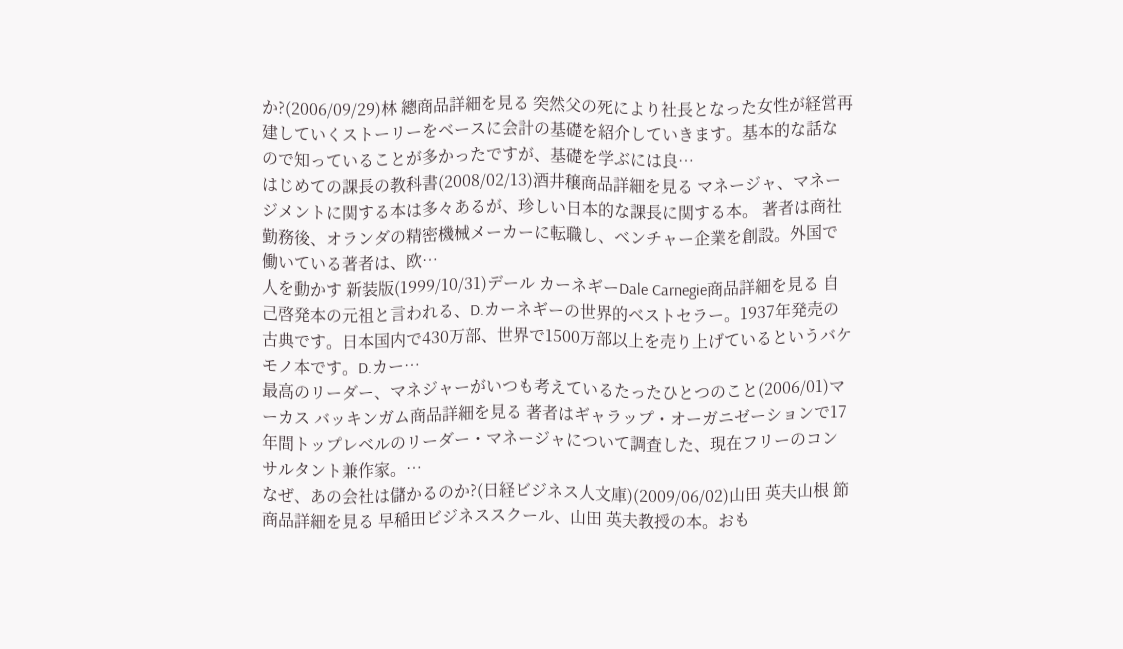か?(2006/09/29)林 總商品詳細を見る 突然父の死により社長となった女性が経営再建していくストーリーをベースに会計の基礎を紹介していきます。基本的な話なので知っていることが多かったですが、基礎を学ぶには良…
はじめての課長の教科書(2008/02/13)酒井穣商品詳細を見る マネージャ、マネージメントに関する本は多々あるが、珍しい日本的な課長に関する本。 著者は商社勤務後、オランダの精密機械メーカーに転職し、ベンチャー企業を創設。外国で働いている著者は、欧…
人を動かす 新装版(1999/10/31)デール カーネギーDale Carnegie商品詳細を見る 自己啓発本の元祖と言われる、D.カーネギーの世界的ベストセラー。1937年発売の古典です。日本国内で430万部、世界で1500万部以上を売り上げているというバケモノ本です。D.カー…
最高のリーダー、マネジャーがいつも考えているたったひとつのこと(2006/01)マーカス バッキンガム商品詳細を見る 著者はギャラップ・オーガニゼーションで17年間トップレベルのリーダー・マネージャについて調査した、現在フリーのコンサルタント兼作家。…
なぜ、あの会社は儲かるのか?(日経ビジネス人文庫)(2009/06/02)山田 英夫山根 節商品詳細を見る 早稲田ビジネススクール、山田 英夫教授の本。おも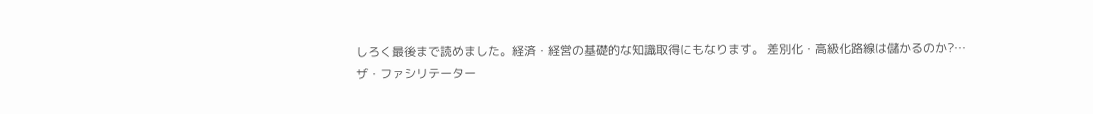しろく最後まで読めました。経済・経営の基礎的な知識取得にもなります。 差別化・高級化路線は儲かるのか?…
ザ・ファシリテーター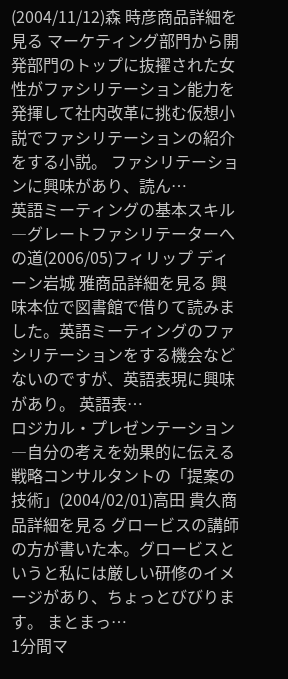(2004/11/12)森 時彦商品詳細を見る マーケティング部門から開発部門のトップに抜擢された女性がファシリテーション能力を発揮して社内改革に挑む仮想小説でファシリテーションの紹介をする小説。 ファシリテーションに興味があり、読ん…
英語ミーティングの基本スキル―グレートファシリテーターへの道(2006/05)フィリップ ディーン岩城 雅商品詳細を見る 興味本位で図書館で借りて読みました。英語ミーティングのファシリテーションをする機会などないのですが、英語表現に興味があり。 英語表…
ロジカル・プレゼンテーション―自分の考えを効果的に伝える戦略コンサルタントの「提案の技術」(2004/02/01)高田 貴久商品詳細を見る グロービスの講師の方が書いた本。グロービスというと私には厳しい研修のイメージがあり、ちょっとびびります。 まとまっ…
1分間マ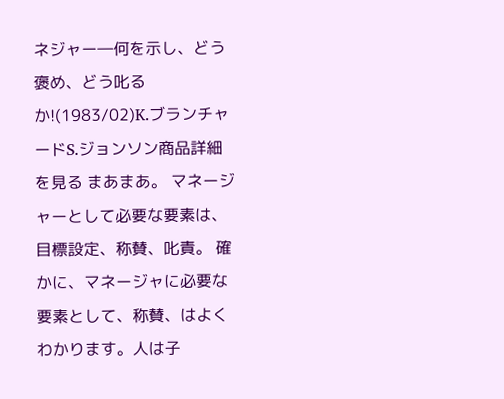ネジャー―何を示し、どう褒め、どう叱るか!(1983/02)K.ブランチャードS.ジョンソン商品詳細を見る まあまあ。 マネージャーとして必要な要素は、目標設定、称賛、叱責。 確かに、マネージャに必要な要素として、称賛、はよくわかります。人は子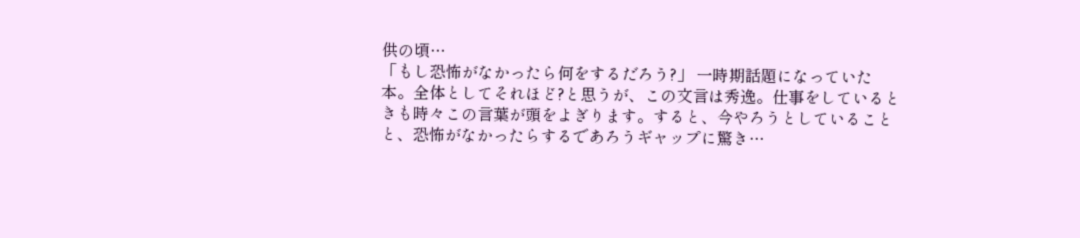供の頃…
「もし恐怖がなかったら何をするだろう?」 一時期話題になっていた本。全体としてそれほど?と思うが、この文言は秀逸。仕事をしているときも時々この言葉が頭をよぎります。すると、今やろうとしていることと、恐怖がなかったらするであろうギャップに驚き…